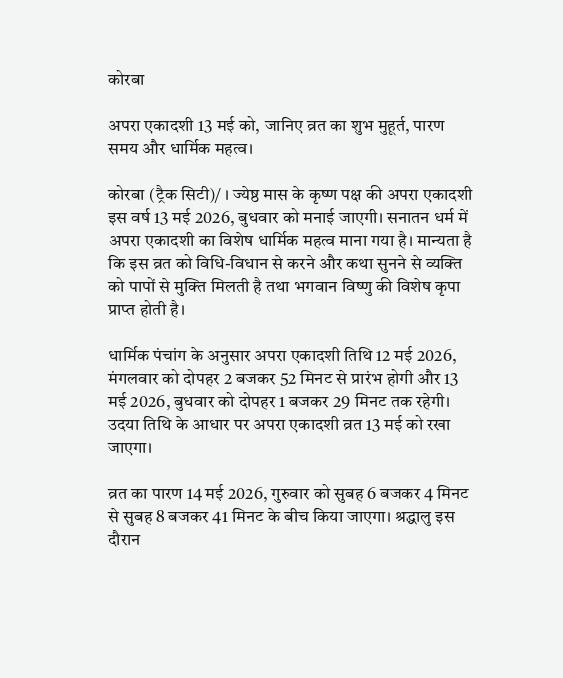कोरबा

अपरा एकादशी 13 मई को, जानिए व्रत का शुभ मुहूर्त, पारण समय और धार्मिक महत्व।

कोरबा (ट्रैक सिटी)/ । ज्येष्ठ मास के कृष्ण पक्ष की अपरा एकादशी इस वर्ष 13 मई 2026, बुधवार को मनाई जाएगी। सनातन धर्म में अपरा एकादशी का विशेष धार्मिक महत्व माना गया है। मान्यता है कि इस व्रत को विधि-विधान से करने और कथा सुनने से व्यक्ति को पापों से मुक्ति मिलती है तथा भगवान विष्णु की विशेष कृपा प्राप्त होती है।

धार्मिक पंचांग के अनुसार अपरा एकादशी तिथि 12 मई 2026, मंगलवार को दोपहर 2 बजकर 52 मिनट से प्रारंभ होगी और 13 मई 2026, बुधवार को दोपहर 1 बजकर 29 मिनट तक रहेगी। उदया तिथि के आधार पर अपरा एकादशी व्रत 13 मई को रखा जाएगा।

व्रत का पारण 14 मई 2026, गुरुवार को सुबह 6 बजकर 4 मिनट से सुबह 8 बजकर 41 मिनट के बीच किया जाएगा। श्रद्धालु इस दौरान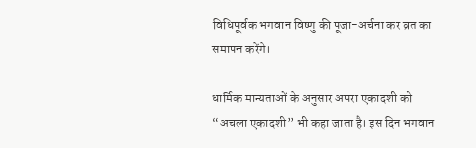विधिपूर्वक भगवान विष्णु की पूजा-अर्चना कर व्रत का समापन करेंगे।

धार्मिक मान्यताओं के अनुसार अपरा एकादशी को “अचला एकादशी” भी कहा जाता है। इस दिन भगवान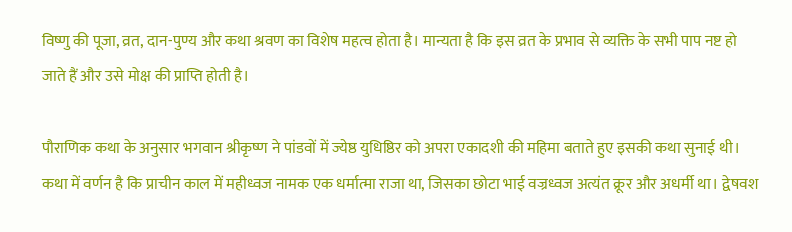विष्णु की पूजा, व्रत, दान-पुण्य और कथा श्रवण का विशेष महत्व होता है। मान्यता है कि इस व्रत के प्रभाव से व्यक्ति के सभी पाप नष्ट हो जाते हैं और उसे मोक्ष की प्राप्ति होती है।

पौराणिक कथा के अनुसार भगवान श्रीकृष्ण ने पांडवों में ज्येष्ठ युधिष्ठिर को अपरा एकादशी की महिमा बताते हुए इसकी कथा सुनाई थी। कथा में वर्णन है कि प्राचीन काल में महीध्वज नामक एक धर्मात्मा राजा था, जिसका छोटा भाई वज्रध्वज अत्यंत क्रूर और अधर्मी था। द्वेषवश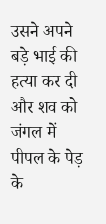उसने अपने बड़े भाई की हत्या कर दी और शव को जंगल में पीपल के पेड़ के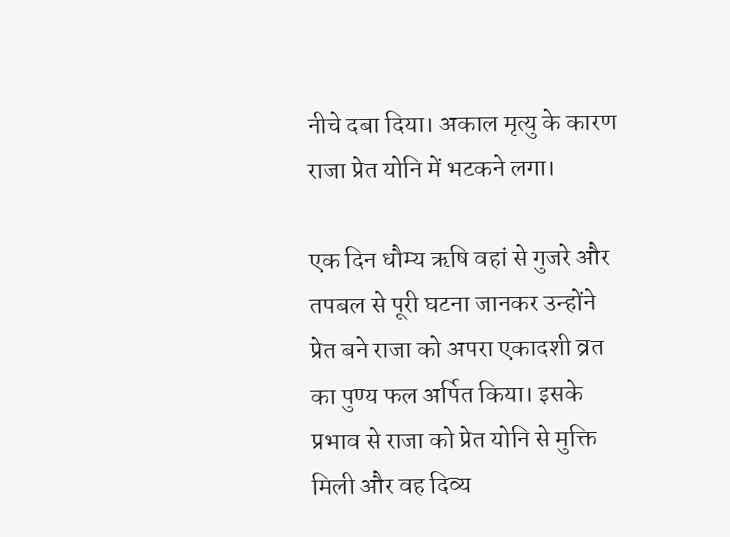नीचे दबा दिया। अकाल मृत्यु के कारण राजा प्रेत योनि में भटकने लगा।

एक दिन धौम्य ऋषि वहां से गुजरे और तपबल से पूरी घटना जानकर उन्होंने प्रेत बने राजा को अपरा एकादशी व्रत का पुण्य फल अर्पित किया। इसके प्रभाव से राजा को प्रेत योनि से मुक्ति मिली और वह दिव्य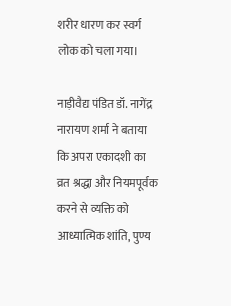शरीर धारण कर स्वर्ग लोक को चला गया।

नाड़ीवैद्य पंडित डॉ. नागेंद्र नारायण शर्मा ने बताया कि अपरा एकादशी का व्रत श्रद्धा और नियमपूर्वक करने से व्यक्ति को आध्यात्मिक शांति, पुण्य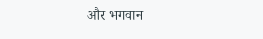और भगवान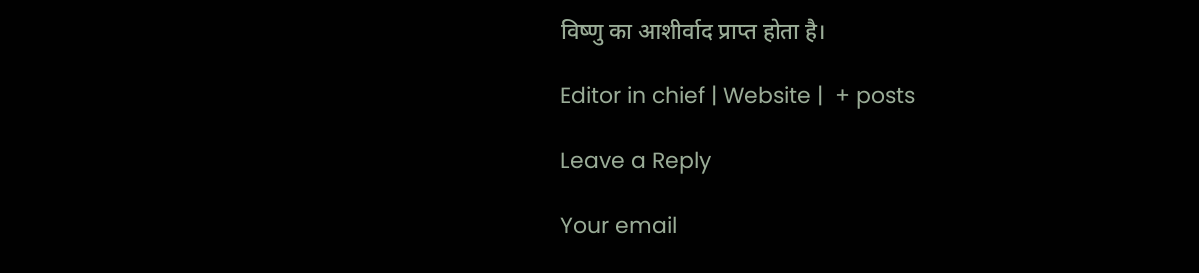विष्णु का आशीर्वाद प्राप्त होता है।

Editor in chief | Website |  + posts

Leave a Reply

Your email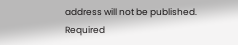address will not be published. Required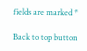fields are marked *

Back to top button